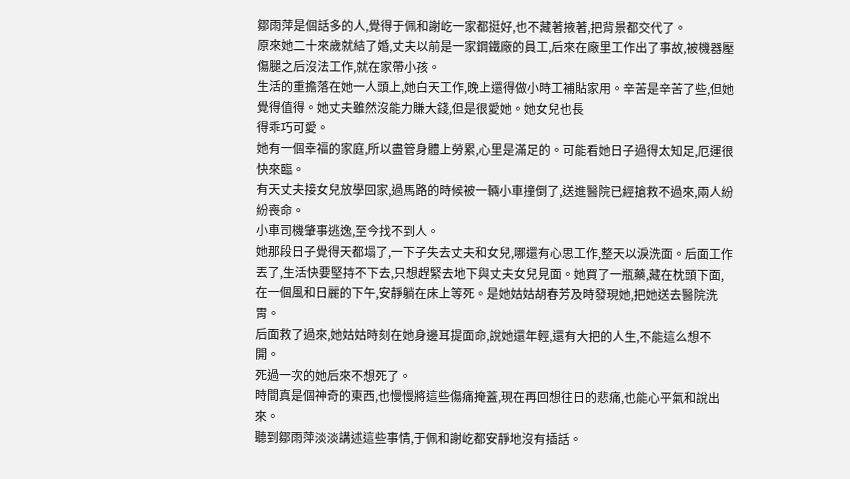鄒雨萍是個話多的人,覺得于佩和謝屹一家都挺好,也不藏著掖著,把背景都交代了。
原來她二十來歲就結了婚,丈夫以前是一家鋼鐵廠的員工,后來在廠里工作出了事故,被機器壓傷腿之后沒法工作,就在家帶小孩。
生活的重擔落在她一人頭上,她白天工作,晚上還得做小時工補貼家用。辛苦是辛苦了些,但她覺得值得。她丈夫雖然沒能力賺大錢,但是很愛她。她女兒也長
得乖巧可愛。
她有一個幸福的家庭,所以盡管身體上勞累,心里是滿足的。可能看她日子過得太知足,厄運很快來臨。
有天丈夫接女兒放學回家,過馬路的時候被一輛小車撞倒了,送進醫院已經搶救不過來,兩人紛紛喪命。
小車司機肇事逃逸,至今找不到人。
她那段日子覺得天都塌了,一下子失去丈夫和女兒,哪還有心思工作,整天以淚洗面。后面工作丟了,生活快要堅持不下去,只想趕緊去地下與丈夫女兒見面。她買了一瓶藥,藏在枕頭下面,在一個風和日麗的下午,安靜躺在床上等死。是她姑姑胡春芳及時發現她,把她送去醫院洗胃。
后面救了過來,她姑姑時刻在她身邊耳提面命,說她還年輕,還有大把的人生,不能這么想不開。
死過一次的她后來不想死了。
時間真是個神奇的東西,也慢慢將這些傷痛掩蓋,現在再回想往日的悲痛,也能心平氣和說出來。
聽到鄒雨萍淡淡講述這些事情,于佩和謝屹都安靜地沒有插話。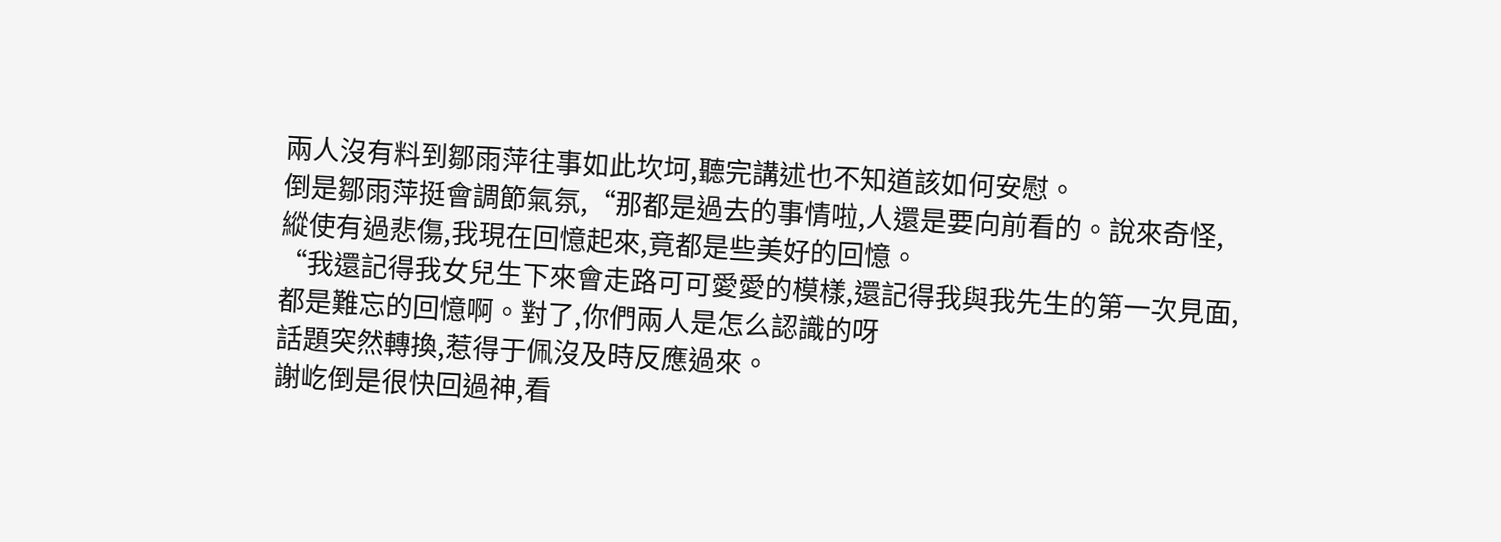兩人沒有料到鄒雨萍往事如此坎坷,聽完講述也不知道該如何安慰。
倒是鄒雨萍挺會調節氣氛,“那都是過去的事情啦,人還是要向前看的。說來奇怪,縱使有過悲傷,我現在回憶起來,竟都是些美好的回憶。
“我還記得我女兒生下來會走路可可愛愛的模樣,還記得我與我先生的第一次見面,都是難忘的回憶啊。對了,你們兩人是怎么認識的呀
話題突然轉換,惹得于佩沒及時反應過來。
謝屹倒是很快回過神,看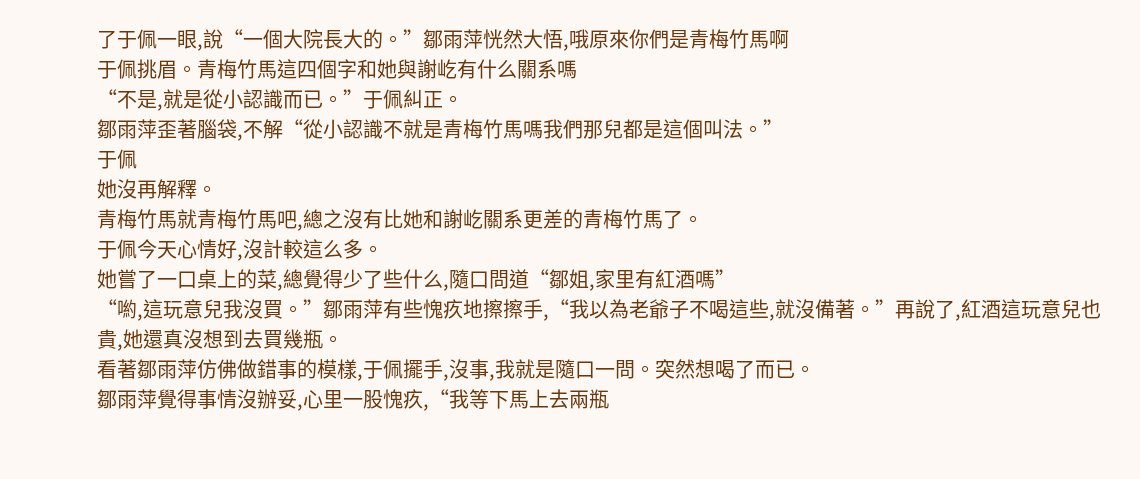了于佩一眼,說“一個大院長大的。”鄒雨萍恍然大悟,哦原來你們是青梅竹馬啊
于佩挑眉。青梅竹馬這四個字和她與謝屹有什么關系嗎
“不是,就是從小認識而已。”于佩糾正。
鄒雨萍歪著腦袋,不解“從小認識不就是青梅竹馬嗎我們那兒都是這個叫法。”
于佩
她沒再解釋。
青梅竹馬就青梅竹馬吧,總之沒有比她和謝屹關系更差的青梅竹馬了。
于佩今天心情好,沒計較這么多。
她嘗了一口桌上的菜,總覺得少了些什么,隨口問道“鄒姐,家里有紅酒嗎”
“喲,這玩意兒我沒買。”鄒雨萍有些愧疚地擦擦手,“我以為老爺子不喝這些,就沒備著。”再說了,紅酒這玩意兒也貴,她還真沒想到去買幾瓶。
看著鄒雨萍仿佛做錯事的模樣,于佩擺手,沒事,我就是隨口一問。突然想喝了而已。
鄒雨萍覺得事情沒辦妥,心里一股愧疚,“我等下馬上去兩瓶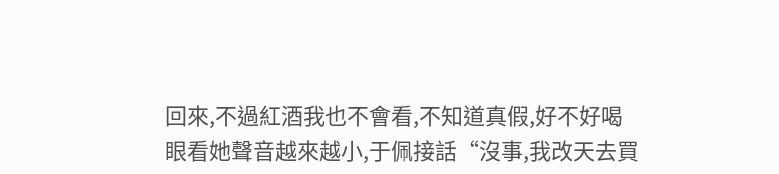回來,不過紅酒我也不會看,不知道真假,好不好喝
眼看她聲音越來越小,于佩接話“沒事,我改天去買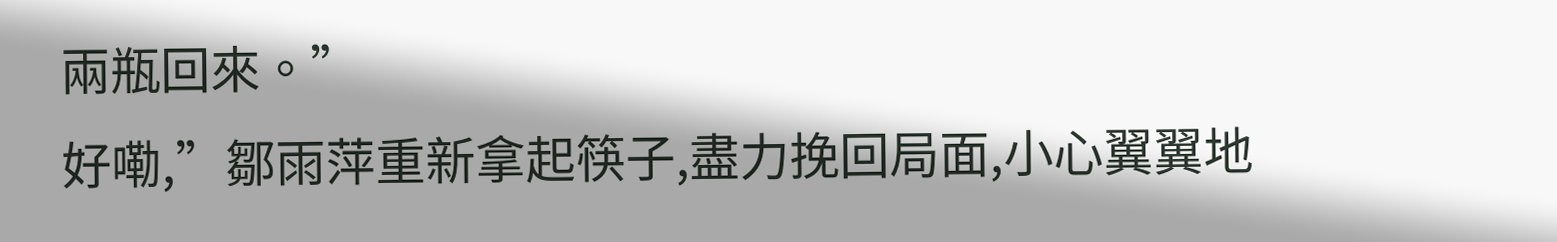兩瓶回來。”
好嘞,”鄒雨萍重新拿起筷子,盡力挽回局面,小心翼翼地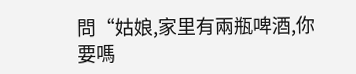問“姑娘,家里有兩瓶啤酒,你要嗎